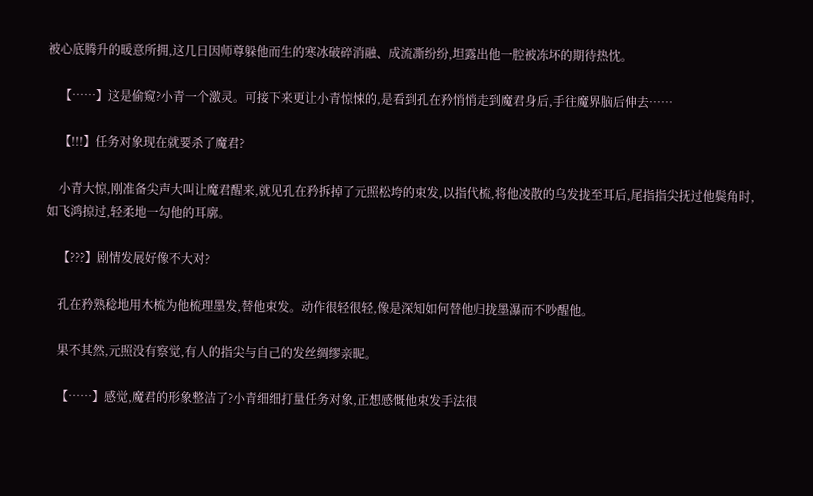被心底腾升的暖意所拥,这几日因师尊躲他而生的寒冰破碎消融、成流凘纷纷,坦露出他一腔被冻坏的期待热忱。

    【……】这是偷窥?小青一个激灵。可接下来更让小青惊悚的,是看到孔在矜悄悄走到魔君身后,手往魔界脑后伸去……

    【!!!】任务对象现在就要杀了魔君?

    小青大惊,刚准备尖声大叫让魔君醒来,就见孔在矜拆掉了元照松垮的束发,以指代梳,将他凌散的乌发拢至耳后,尾指指尖抚过他鬓角时,如飞鸿掠过,轻柔地一勾他的耳廓。

    【???】剧情发展好像不大对?

    孔在矜熟稔地用木梳为他梳理墨发,替他束发。动作很轻很轻,像是深知如何替他归拢墨瀑而不吵醒他。

    果不其然,元照没有察觉,有人的指尖与自己的发丝绸缪亲昵。

    【……】感觉,魔君的形象整洁了?小青细细打量任务对象,正想感慨他束发手法很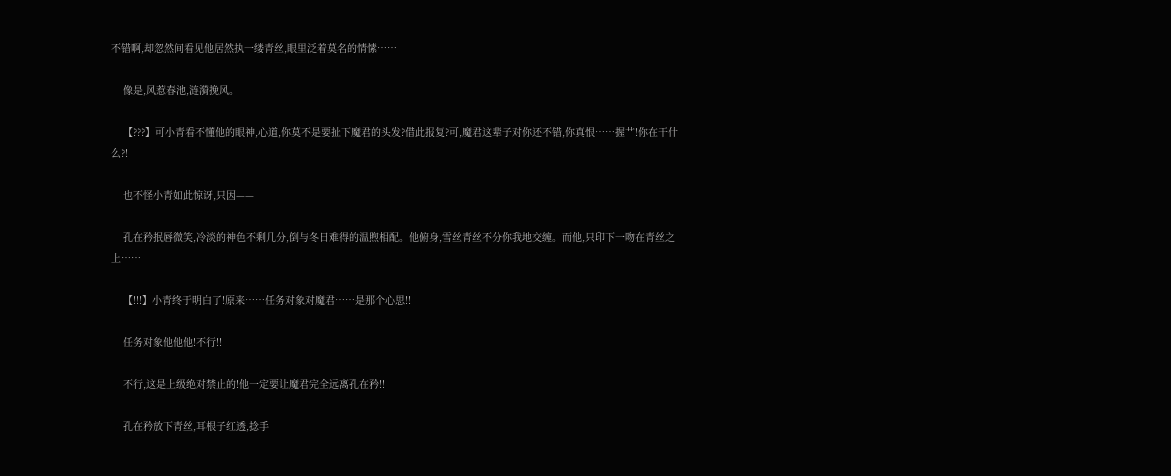不错啊,却忽然间看见他居然执一缕青丝,眼里泛着莫名的情愫……

    像是,风惹春池,涟漪挽风。

    【???】可小青看不懂他的眼神,心道,你莫不是要扯下魔君的头发?借此报复?可,魔君这辈子对你还不错,你真恨……握艹!你在干什么?!

    也不怪小青如此惊讶,只因——

    孔在矜抿唇微笑,冷淡的神色不剩几分,倒与冬日难得的温煦相配。他俯身,雪丝青丝不分你我地交缠。而他,只印下一吻在青丝之上……

    【!!!】小青终于明白了!原来……任务对象对魔君……是那个心思!!

    任务对象他他他!不行!!

    不行,这是上级绝对禁止的!他一定要让魔君完全远离孔在矜!!

    孔在矜放下青丝,耳根子红透,捻手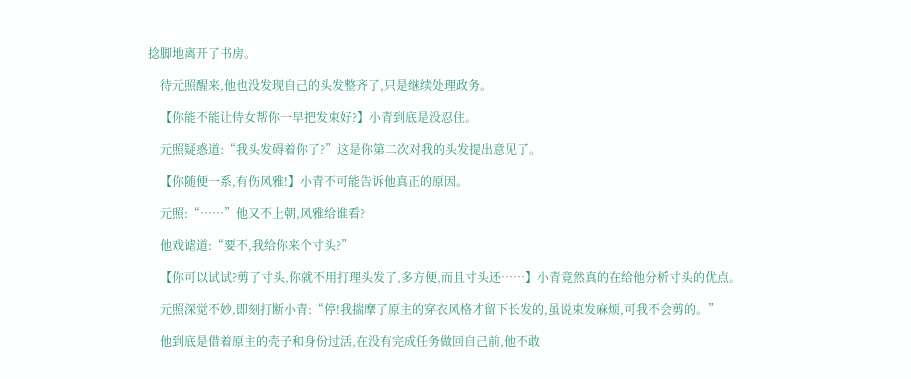捻脚地离开了书房。

    待元照醒来,他也没发现自己的头发整齐了,只是继续处理政务。

    【你能不能让侍女帮你一早把发束好?】小青到底是没忍住。

    元照疑惑道:“我头发碍着你了?”这是你第二次对我的头发提出意见了。

    【你随便一系,有伤风雅!】小青不可能告诉他真正的原因。

    元照:“……”他又不上朝,风雅给谁看?

    他戏谑道:“要不,我给你来个寸头?”

    【你可以试试?剪了寸头,你就不用打理头发了,多方便,而且寸头还……】小青竟然真的在给他分析寸头的优点。

    元照深觉不妙,即刻打断小青:“停!我揣摩了原主的穿衣风格才留下长发的,虽说束发麻烦,可我不会剪的。”

    他到底是借着原主的壳子和身份过活,在没有完成任务做回自己前,他不敢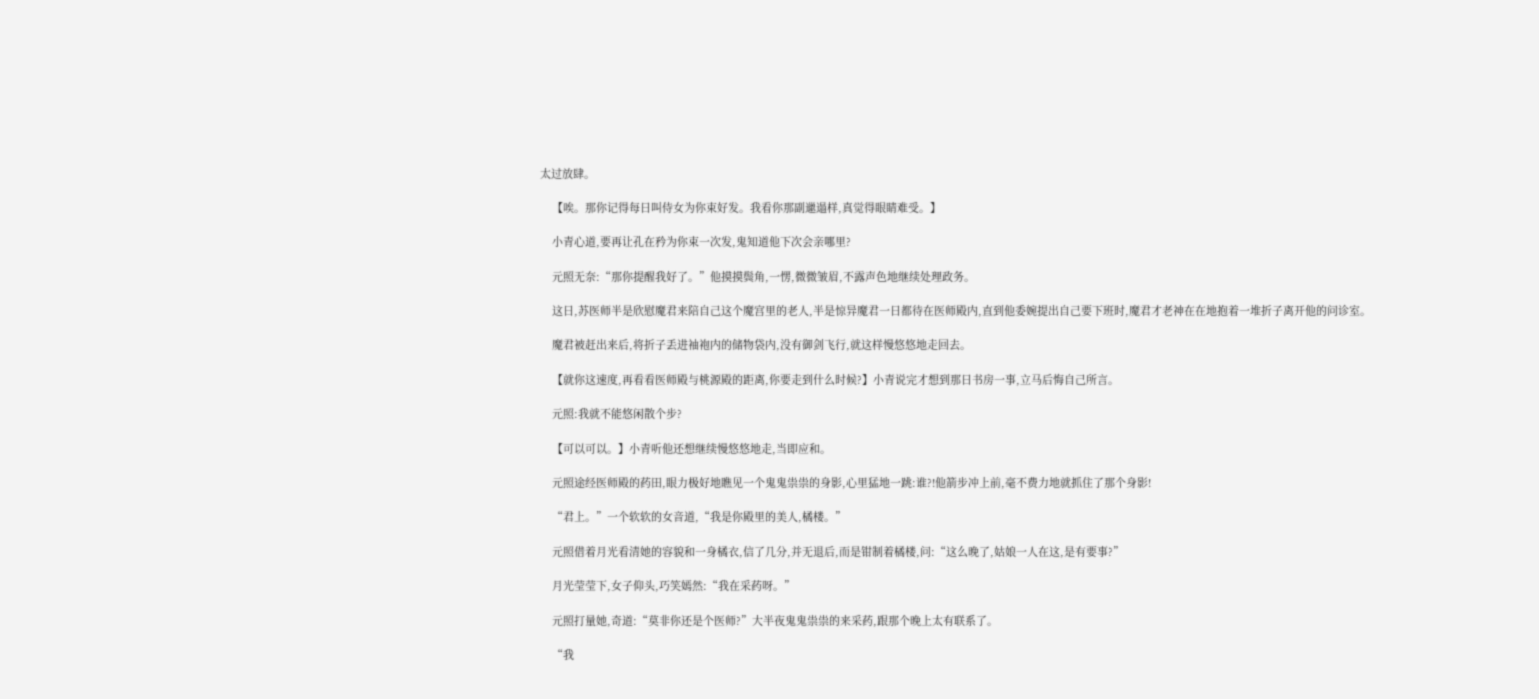太过放肆。

    【唉。那你记得每日叫侍女为你束好发。我看你那副邋遢样,真觉得眼睛难受。】

    小青心道,要再让孔在矜为你束一次发,鬼知道他下次会亲哪里?

    元照无奈:“那你提醒我好了。”他摸摸鬓角,一愣,微微皱眉,不露声色地继续处理政务。

    这日,苏医师半是欣慰魔君来陪自己这个魔宫里的老人,半是惊异魔君一日都待在医师殿内,直到他委婉提出自己要下班时,魔君才老神在在地抱着一堆折子离开他的问诊室。

    魔君被赶出来后,将折子丢进袖袍内的储物袋内,没有御剑飞行,就这样慢悠悠地走回去。

    【就你这速度,再看看医师殿与桃源殿的距离,你要走到什么时候?】小青说完才想到那日书房一事,立马后悔自己所言。

    元照:我就不能悠闲散个步?

    【可以可以。】小青听他还想继续慢悠悠地走,当即应和。

    元照途经医师殿的药田,眼力极好地瞧见一个鬼鬼祟祟的身影,心里猛地一跳:谁?!他箭步冲上前,毫不费力地就抓住了那个身影!

    “君上。”一个软软的女音道,“我是你殿里的美人,橘楼。”

    元照借着月光看清她的容貌和一身橘衣,信了几分,并无退后,而是钳制着橘楼,问:“这么晚了,姑娘一人在这,是有要事?”

    月光莹莹下,女子仰头,巧笑嫣然:“我在采药呀。”

    元照打量她,奇道:“莫非你还是个医师?”大半夜鬼鬼祟祟的来采药,跟那个晚上太有联系了。

    “我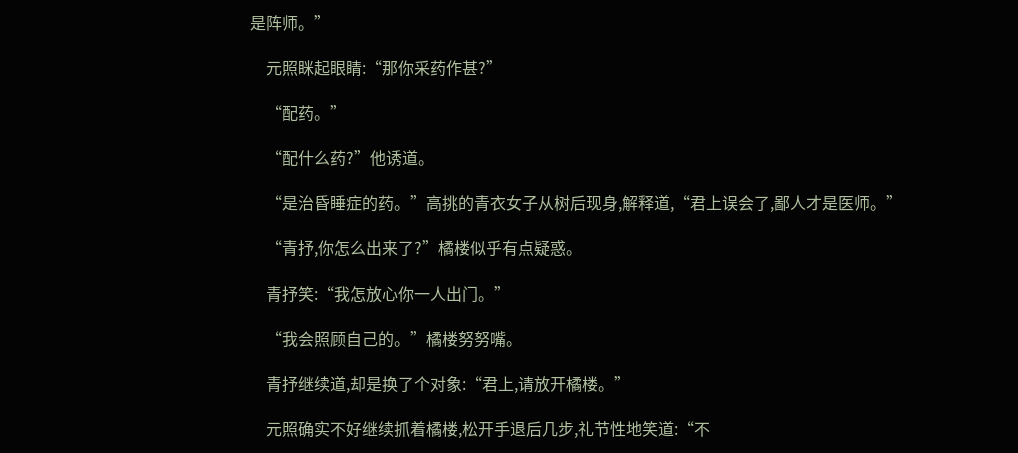是阵师。”

    元照眯起眼睛:“那你采药作甚?”

    “配药。”

    “配什么药?”他诱道。

    “是治昏睡症的药。”高挑的青衣女子从树后现身,解释道,“君上误会了,鄙人才是医师。”

    “青抒,你怎么出来了?”橘楼似乎有点疑惑。

    青抒笑:“我怎放心你一人出门。”

    “我会照顾自己的。”橘楼努努嘴。

    青抒继续道,却是换了个对象:“君上,请放开橘楼。”

    元照确实不好继续抓着橘楼,松开手退后几步,礼节性地笑道:“不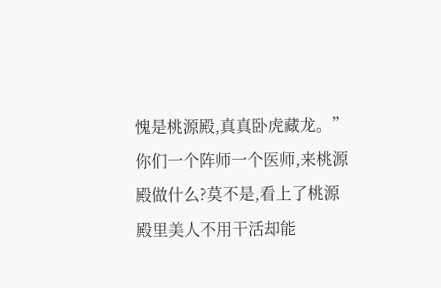愧是桃源殿,真真卧虎藏龙。”你们一个阵师一个医师,来桃源殿做什么?莫不是,看上了桃源殿里美人不用干活却能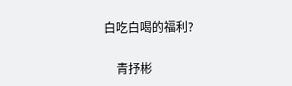白吃白喝的福利?

    青抒彬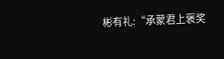彬有礼:“承蒙君上褒奖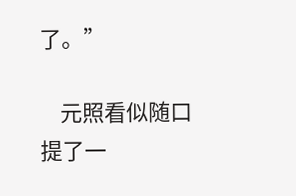了。”

    元照看似随口提了一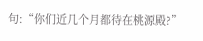句:“你们近几个月都待在桃源殿?”